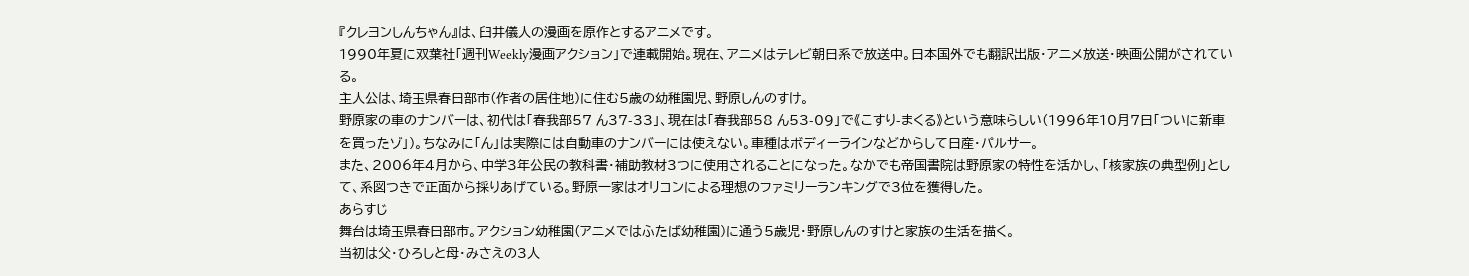『クレヨンしんちゃん』は、臼井儀人の漫画を原作とするアニメです。
1990年夏に双葉社「週刊Weekly漫画アクション」で連載開始。現在、アニメはテレビ朝日系で放送中。日本国外でも翻訳出版・アニメ放送・映画公開がされている。
主人公は、埼玉県春日部市(作者の居住地)に住む5歳の幼稚園児、野原しんのすけ。
野原家の車のナンバーは、初代は「春我部57 ん37-33」、現在は「春我部58 ん53-09」で《こすり-まくる》という意味らしい(1996年10月7日「ついに新車を買ったゾ」)。ちなみに「ん」は実際には自動車のナンバーには使えない。車種はボディーラインなどからして日産・パルサー。
また、2006年4月から、中学3年公民の教科書・補助教材3つに使用されることになった。なかでも帝国書院は野原家の特性を活かし、「核家族の典型例」として、系図つきで正面から採りあげている。野原一家はオリコンによる理想のファミリーランキングで3位を獲得した。
あらすじ
舞台は埼玉県春日部市。アクション幼稚園(アニメではふたば幼稚園)に通う5歳児・野原しんのすけと家族の生活を描く。
当初は父・ひろしと母・みさえの3人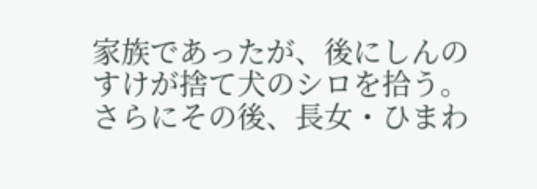家族であったが、後にしんのすけが捨て犬のシロを拾う。さらにその後、長女・ひまわ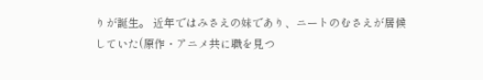りが誕生。 近年ではみさえの妹であり、ニートのむさえが居候していた(原作・アニメ共に職を見つ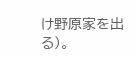け野原家を出る)。